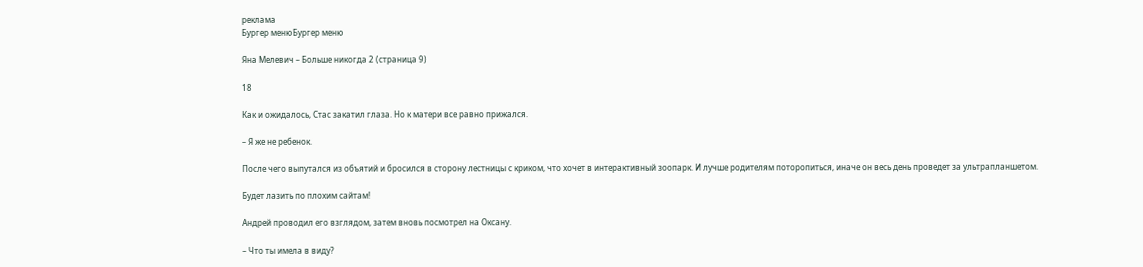реклама
Бургер менюБургер меню

Яна Мелевич – Больше никогда 2 (страница 9)

18

Как и ожидалось, Стас закатил глаза. Но к матери все равно прижался.

– Я же не ребенок.

После чего выпутался из объятий и бросился в сторону лестницы с криком, что хочет в интерактивный зоопарк. И лучше родителям поторопиться, иначе он весь день проведет за ультрапланшетом.

Будет лазить по плохим сайтам!

Андрей проводил его взглядом, затем вновь посмотрел на Оксану.

– Что ты имела в виду?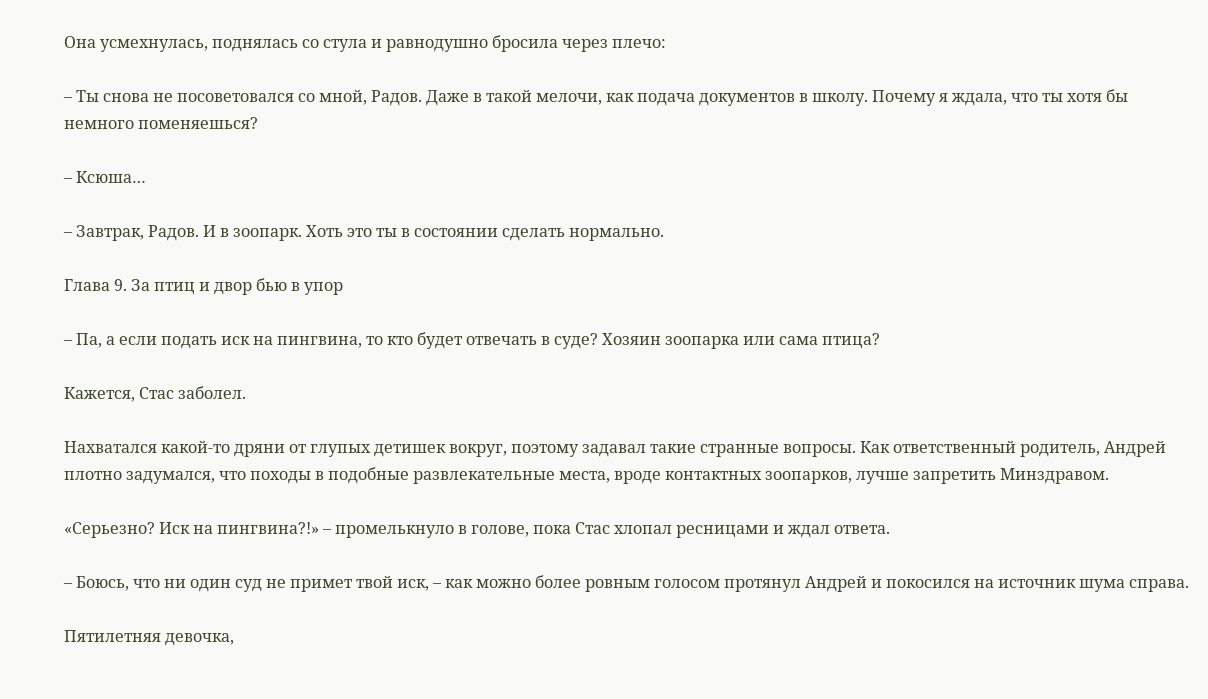Она усмехнулась, поднялась со стула и равнодушно бросила через плечо:

– Ты снова не посоветовался со мной, Радов. Даже в такой мелочи, как подача документов в школу. Почему я ждала, что ты хотя бы немного поменяешься?

– Ксюша…

– Завтрак, Радов. И в зоопарк. Хоть это ты в состоянии сделать нормально.

Глава 9. За птиц и двор бью в упор

– Па, а если подать иск на пингвина, то кто будет отвечать в суде? Хозяин зоопарка или сама птица?

Кажется, Стас заболел.

Нахватался какой-то дряни от глупых детишек вокруг, поэтому задавал такие странные вопросы. Как ответственный родитель, Андрей плотно задумался, что походы в подобные развлекательные места, вроде контактных зоопарков, лучше запретить Минздравом.

«Серьезно? Иск на пингвина?!» – промелькнуло в голове, пока Стас хлопал ресницами и ждал ответа.

– Боюсь, что ни один суд не примет твой иск, – как можно более ровным голосом протянул Андрей и покосился на источник шума справа.

Пятилетняя девочка,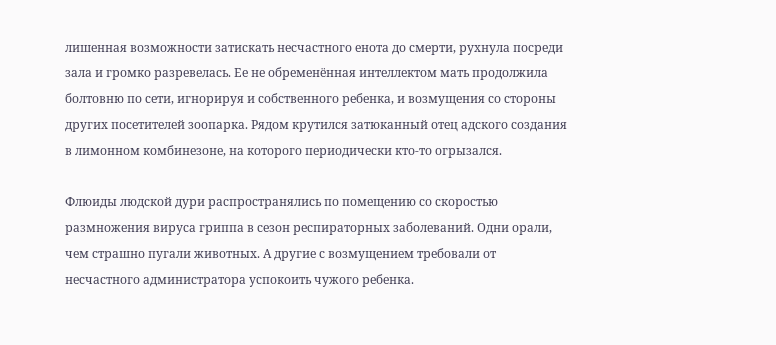лишенная возможности затискать несчастного енота до смерти, рухнула посреди зала и громко разревелась. Ее не обременённая интеллектом мать продолжила болтовню по сети, игнорируя и собственного ребенка, и возмущения со стороны других посетителей зоопарка. Рядом крутился затюканный отец адского создания в лимонном комбинезоне, на которого периодически кто-то огрызался.

Флюиды людской дури распространялись по помещению со скоростью размножения вируса гриппа в сезон респираторных заболеваний. Одни орали, чем страшно пугали животных. А другие с возмущением требовали от несчастного администратора успокоить чужого ребенка.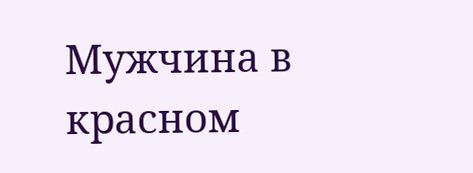Мужчина в красном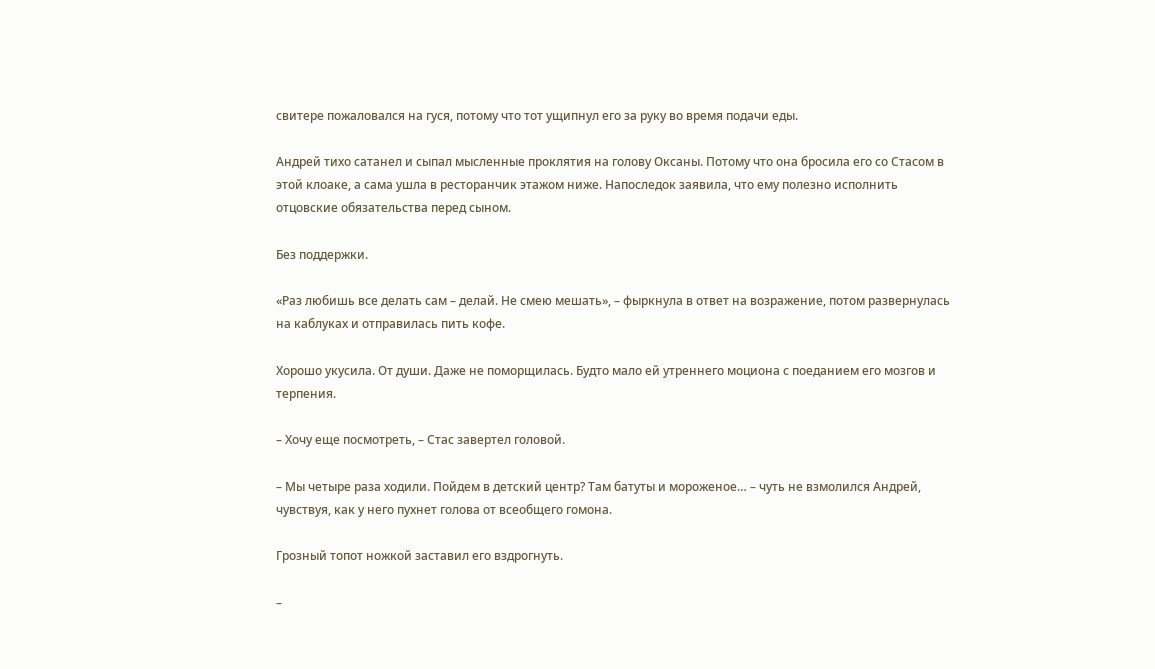свитере пожаловался на гуся, потому что тот ущипнул его за руку во время подачи еды.

Андрей тихо сатанел и сыпал мысленные проклятия на голову Оксаны. Потому что она бросила его со Стасом в этой клоаке, а сама ушла в ресторанчик этажом ниже. Напоследок заявила, что ему полезно исполнить отцовские обязательства перед сыном.

Без поддержки.

«Раз любишь все делать сам – делай. Не смею мешать», – фыркнула в ответ на возражение, потом развернулась на каблуках и отправилась пить кофе.

Хорошо укусила. От души. Даже не поморщилась. Будто мало ей утреннего моциона с поеданием его мозгов и терпения.

– Хочу еще посмотреть, – Стас завертел головой.

– Мы четыре раза ходили. Пойдем в детский центр? Там батуты и мороженое… – чуть не взмолился Андрей, чувствуя, как у него пухнет голова от всеобщего гомона.

Грозный топот ножкой заставил его вздрогнуть.

–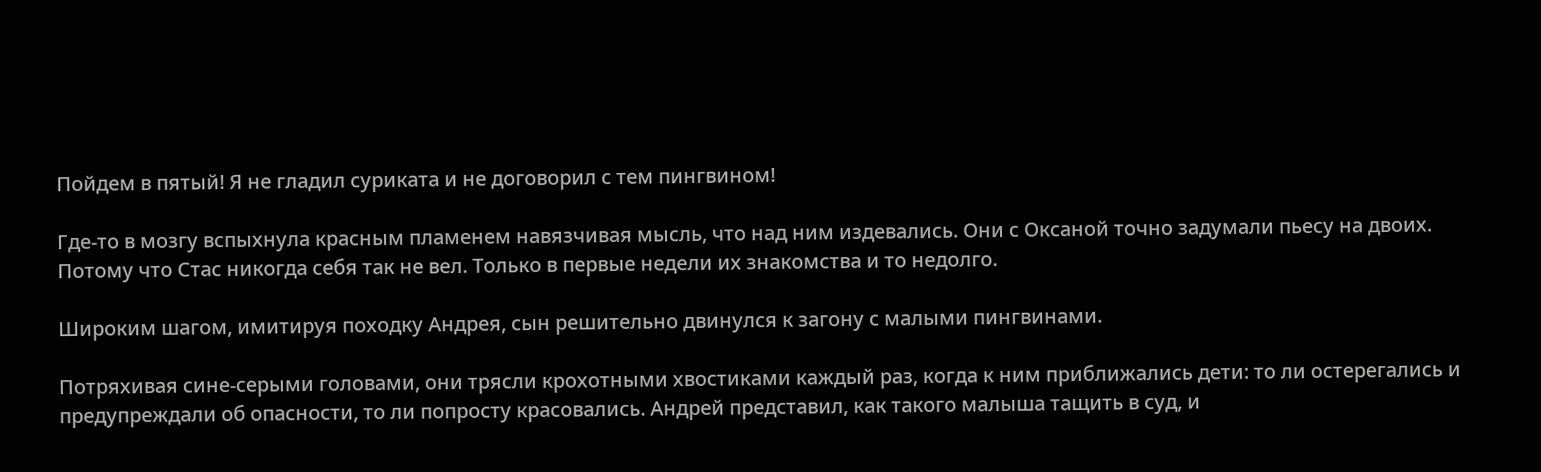Пойдем в пятый! Я не гладил суриката и не договорил с тем пингвином!

Где-то в мозгу вспыхнула красным пламенем навязчивая мысль, что над ним издевались. Они с Оксаной точно задумали пьесу на двоих. Потому что Стас никогда себя так не вел. Только в первые недели их знакомства и то недолго.

Широким шагом, имитируя походку Андрея, сын решительно двинулся к загону с малыми пингвинами.

Потряхивая сине-серыми головами, они трясли крохотными хвостиками каждый раз, когда к ним приближались дети: то ли остерегались и предупреждали об опасности, то ли попросту красовались. Андрей представил, как такого малыша тащить в суд, и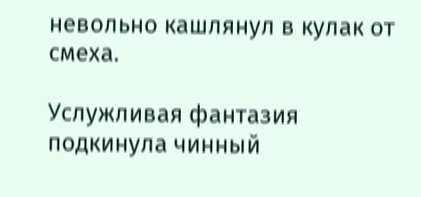невольно кашлянул в кулак от смеха.

Услужливая фантазия подкинула чинный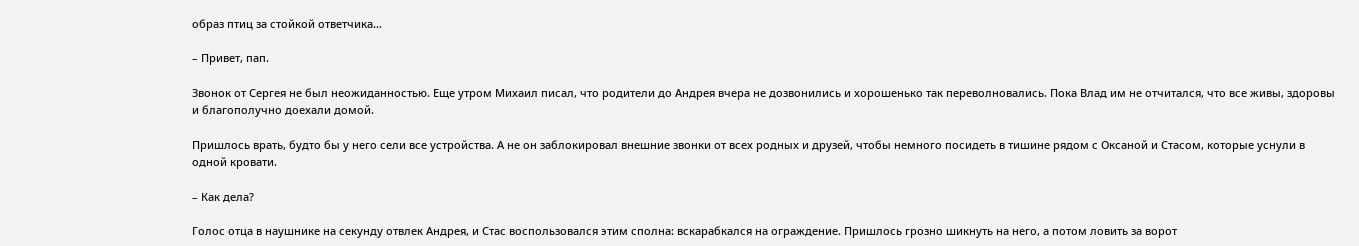образ птиц за стойкой ответчика…

– Привет, пап.

Звонок от Сергея не был неожиданностью. Еще утром Михаил писал, что родители до Андрея вчера не дозвонились и хорошенько так переволновались. Пока Влад им не отчитался, что все живы, здоровы и благополучно доехали домой.

Пришлось врать, будто бы у него сели все устройства. А не он заблокировал внешние звонки от всех родных и друзей, чтобы немного посидеть в тишине рядом с Оксаной и Стасом, которые уснули в одной кровати.

– Как дела?

Голос отца в наушнике на секунду отвлек Андрея, и Стас воспользовался этим сполна: вскарабкался на ограждение. Пришлось грозно шикнуть на него, а потом ловить за ворот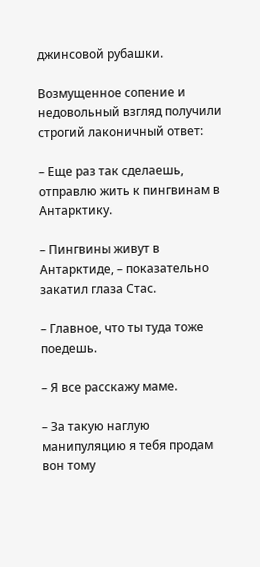джинсовой рубашки.

Возмущенное сопение и недовольный взгляд получили строгий лаконичный ответ:

– Еще раз так сделаешь, отправлю жить к пингвинам в Антарктику.

– Пингвины живут в Антарктиде, – показательно закатил глаза Стас.

– Главное, что ты туда тоже поедешь.

– Я все расскажу маме.

– За такую наглую манипуляцию я тебя продам вон тому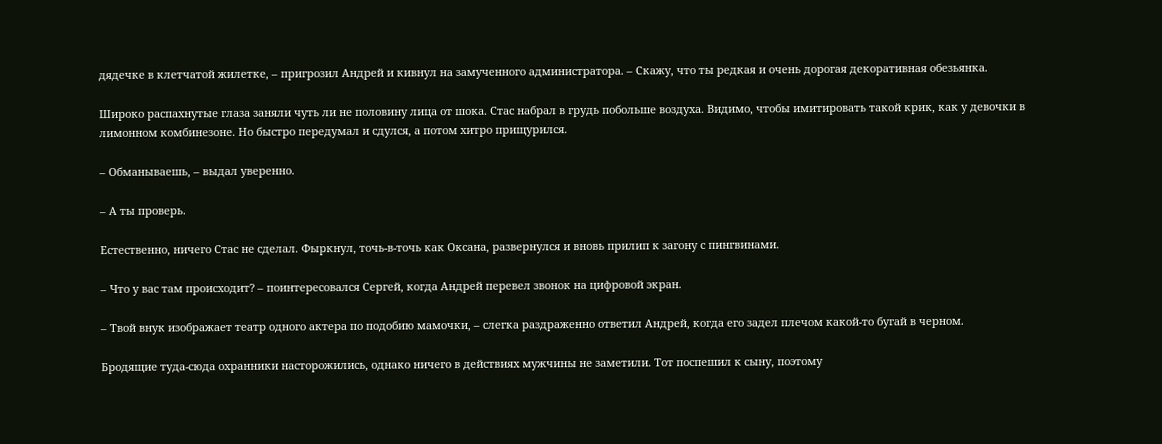дядечке в клетчатой жилетке, – пригрозил Андрей и кивнул на замученного администратора. – Скажу, что ты редкая и очень дорогая декоративная обезьянка.

Широко распахнутые глаза заняли чуть ли не половину лица от шока. Стас набрал в грудь побольше воздуха. Видимо, чтобы имитировать такой крик, как у девочки в лимонном комбинезоне. Но быстро передумал и сдулся, а потом хитро прищурился.

– Обманываешь, – выдал уверенно.

– А ты проверь.

Естественно, ничего Стас не сделал. Фыркнул, точь-в-точь как Оксана, развернулся и вновь прилип к загону с пингвинами.

– Что у вас там происходит? – поинтересовался Сергей, когда Андрей перевел звонок на цифровой экран.

– Твой внук изображает театр одного актера по подобию мамочки, – слегка раздраженно ответил Андрей, когда его задел плечом какой-то бугай в черном.

Бродящие туда-сюда охранники насторожились, однако ничего в действиях мужчины не заметили. Тот поспешил к сыну, поэтому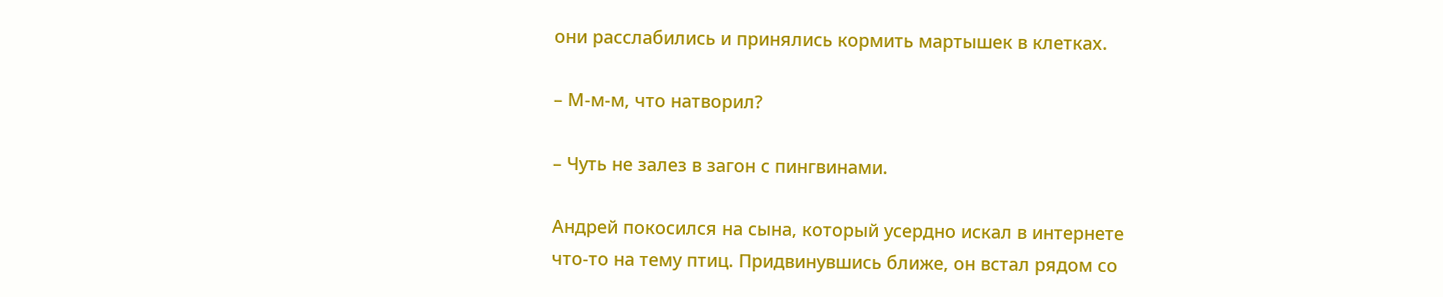они расслабились и принялись кормить мартышек в клетках.

– М-м-м, что натворил?

– Чуть не залез в загон с пингвинами.

Андрей покосился на сына, который усердно искал в интернете что-то на тему птиц. Придвинувшись ближе, он встал рядом со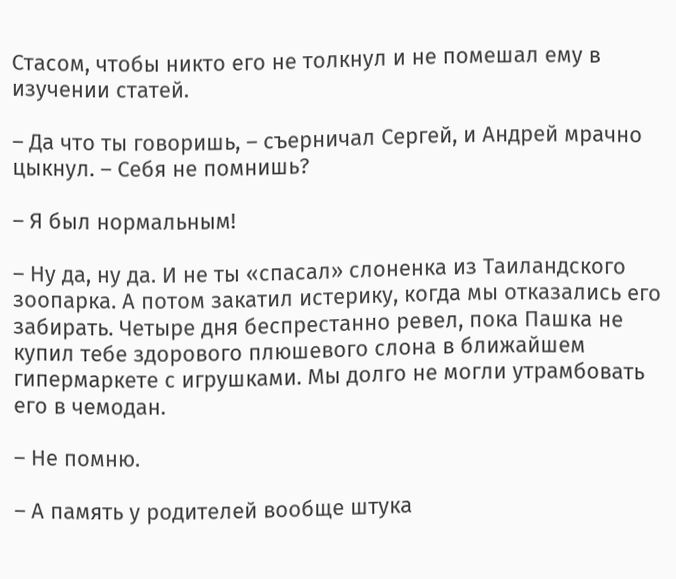Стасом, чтобы никто его не толкнул и не помешал ему в изучении статей.

– Да что ты говоришь, – съерничал Сергей, и Андрей мрачно цыкнул. – Себя не помнишь?

– Я был нормальным!

– Ну да, ну да. И не ты «спасал» слоненка из Таиландского зоопарка. А потом закатил истерику, когда мы отказались его забирать. Четыре дня беспрестанно ревел, пока Пашка не купил тебе здорового плюшевого слона в ближайшем гипермаркете с игрушками. Мы долго не могли утрамбовать его в чемодан.

– Не помню.

– А память у родителей вообще штука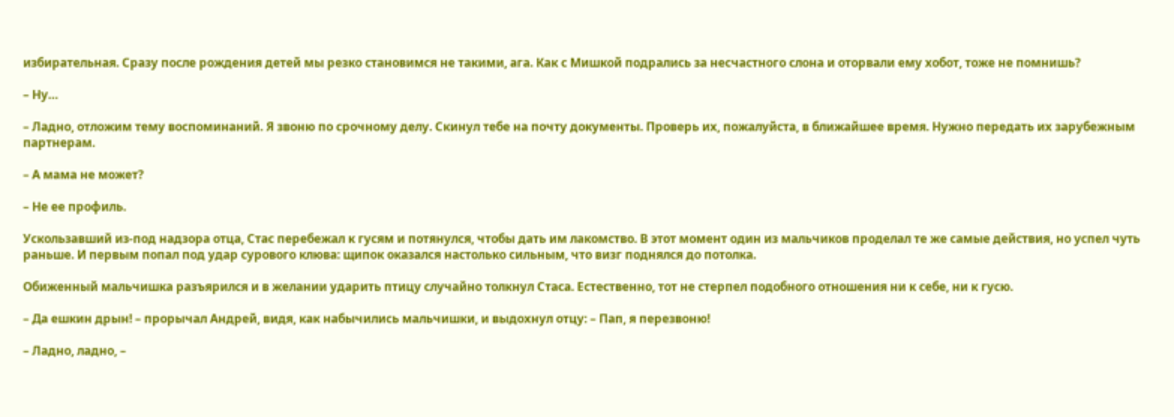избирательная. Сразу после рождения детей мы резко становимся не такими, ага. Как с Мишкой подрались за несчастного слона и оторвали ему хобот, тоже не помнишь?

– Ну…

– Ладно, отложим тему воспоминаний. Я звоню по срочному делу. Скинул тебе на почту документы. Проверь их, пожалуйста, в ближайшее время. Нужно передать их зарубежным партнерам.

– А мама не может?

– Не ее профиль.

Ускользавший из-под надзора отца, Стас перебежал к гусям и потянулся, чтобы дать им лакомство. В этот момент один из мальчиков проделал те же самые действия, но успел чуть раньше. И первым попал под удар сурового клюва: щипок оказался настолько сильным, что визг поднялся до потолка.

Обиженный мальчишка разъярился и в желании ударить птицу случайно толкнул Стаса. Естественно, тот не стерпел подобного отношения ни к себе, ни к гусю.

– Да ешкин дрын! – прорычал Андрей, видя, как набычились мальчишки, и выдохнул отцу: – Пап, я перезвоню!

– Ладно, ладно, –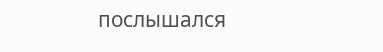послышался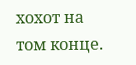хохот на том конце.